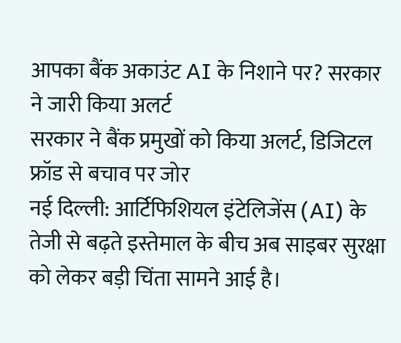आपका बैंक अकाउंट AI के निशाने पर? सरकार ने जारी किया अलर्ट
सरकार ने बैंक प्रमुखों को किया अलर्ट, डिजिटल फ्रॉड से बचाव पर जोर
नई दिल्ली: आर्टिफिशियल इंटेलिजेंस (AI) के तेजी से बढ़ते इस्तेमाल के बीच अब साइबर सुरक्षा को लेकर बड़ी चिंता सामने आई है।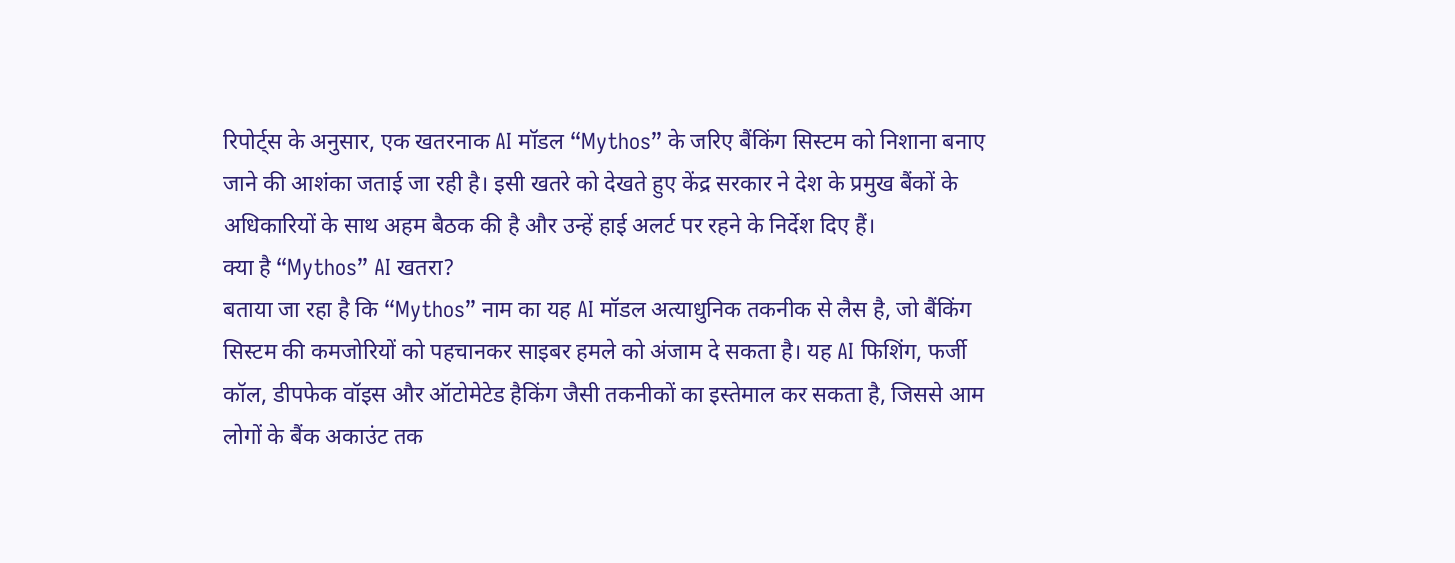रिपोर्ट्स के अनुसार, एक खतरनाक AI मॉडल “Mythos” के जरिए बैंकिंग सिस्टम को निशाना बनाए जाने की आशंका जताई जा रही है। इसी खतरे को देखते हुए केंद्र सरकार ने देश के प्रमुख बैंकों के अधिकारियों के साथ अहम बैठक की है और उन्हें हाई अलर्ट पर रहने के निर्देश दिए हैं।
क्या है “Mythos” AI खतरा?
बताया जा रहा है कि “Mythos” नाम का यह AI मॉडल अत्याधुनिक तकनीक से लैस है, जो बैंकिंग सिस्टम की कमजोरियों को पहचानकर साइबर हमले को अंजाम दे सकता है। यह AI फिशिंग, फर्जी कॉल, डीपफेक वॉइस और ऑटोमेटेड हैकिंग जैसी तकनीकों का इस्तेमाल कर सकता है, जिससे आम लोगों के बैंक अकाउंट तक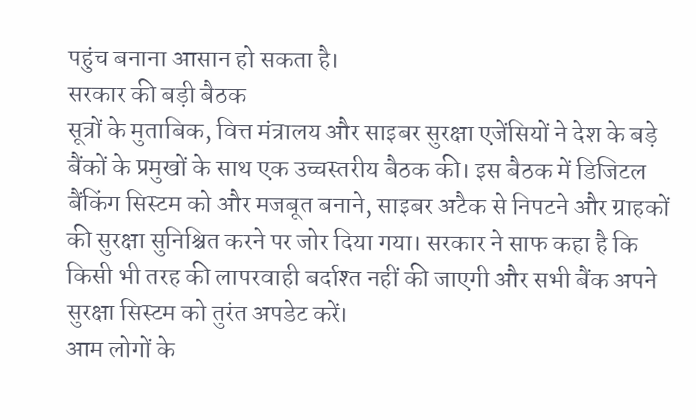पहुंच बनाना आसान हो सकता है।
सरकार की बड़ी बैठक
सूत्रों के मुताबिक, वित्त मंत्रालय और साइबर सुरक्षा एजेंसियों ने देश के बड़े बैंकों के प्रमुखों के साथ एक उच्चस्तरीय बैठक की। इस बैठक में डिजिटल बैंकिंग सिस्टम को और मजबूत बनाने, साइबर अटैक से निपटने और ग्राहकों की सुरक्षा सुनिश्चित करने पर जोर दिया गया। सरकार ने साफ कहा है कि किसी भी तरह की लापरवाही बर्दाश्त नहीं की जाएगी और सभी बैंक अपने सुरक्षा सिस्टम को तुरंत अपडेट करें।
आम लोगों के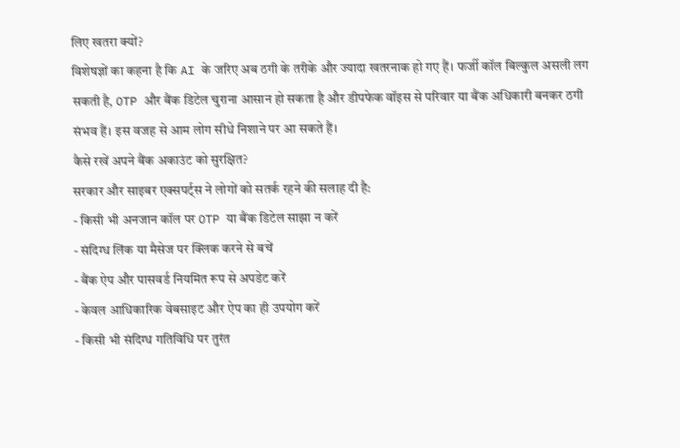लिए खतरा क्यों?
विशेषज्ञों का कहना है कि AI के जरिए अब ठगी के तरीके और ज्यादा खतरनाक हो गए हैं। फर्जी कॉल बिल्कुल असली लग सकती है, OTP और बैंक डिटेल चुराना आसान हो सकता है और डीपफेक वॉइस से परिवार या बैंक अधिकारी बनकर ठगी संभव हैं। इस वजह से आम लोग सीधे निशाने पर आ सकते हैं।
कैसे रखें अपने बैंक अकाउंट को सुरक्षित?
सरकार और साइबर एक्सपर्ट्स ने लोगों को सतर्क रहने की सलाह दी है:
- किसी भी अनजान कॉल पर OTP या बैंक डिटेल साझा न करें
- संदिग्ध लिंक या मैसेज पर क्लिक करने से बचें
- बैंक ऐप और पासवर्ड नियमित रूप से अपडेट करें
- केवल आधिकारिक वेबसाइट और ऐप का ही उपयोग करें
- किसी भी संदिग्ध गतिविधि पर तुरंत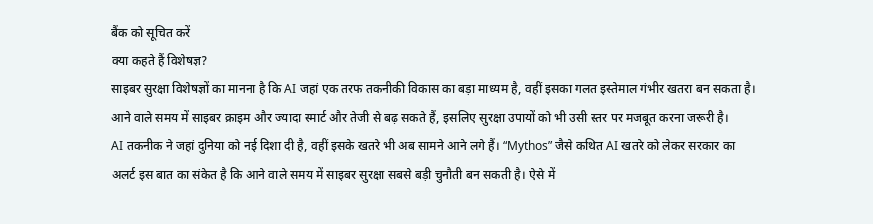बैंक को सूचित करें
क्या कहते हैं विशेषज्ञ?
साइबर सुरक्षा विशेषज्ञों का मानना है कि AI जहां एक तरफ तकनीकी विकास का बड़ा माध्यम है, वहीं इसका गलत इस्तेमाल गंभीर खतरा बन सकता है। आने वाले समय में साइबर क्राइम और ज्यादा स्मार्ट और तेजी से बढ़ सकते हैं, इसलिए सुरक्षा उपायों को भी उसी स्तर पर मजबूत करना जरूरी है।
AI तकनीक ने जहां दुनिया को नई दिशा दी है, वहीं इसके खतरे भी अब सामने आने लगे हैं। “Mythos” जैसे कथित AI खतरे को लेकर सरकार का अलर्ट इस बात का संकेत है कि आने वाले समय में साइबर सुरक्षा सबसे बड़ी चुनौती बन सकती है। ऐसे में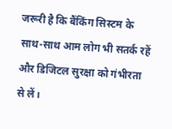जरूरी है कि बैंकिंग सिस्टम के साथ-साथ आम लोग भी सतर्क रहें और डिजिटल सुरक्षा को गंभीरता से लें।